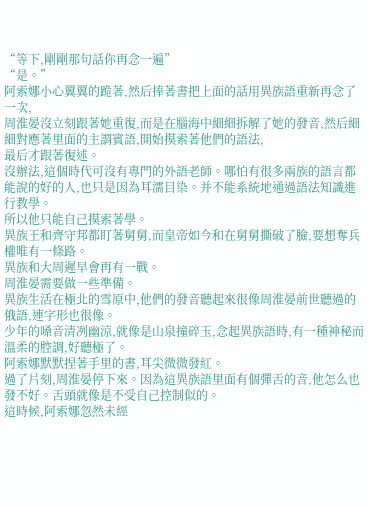“等下,剛剛那句話你再念一遍”
“是。”
阿索娜小心翼翼的跪著,然后捧著書把上面的話用異族語重新再念了一次,
周淮晏沒立刻跟著她重復,而是在腦海中細細拆解了她的發音,然后細細對應著里面的主謂賓語,開始摸索著他們的語法,
最后才跟著復述。
沒辦法,這個時代可沒有專門的外語老師。哪怕有很多兩族的語言都能說的好的人,也只是因為耳濡目染。并不能系統地通過語法知識進行教學。
所以他只能自己摸索著學。
異族王和齊守邦都盯著舅舅,而皇帝如今和在舅舅撕破了臉,要想奪兵權唯有一條路。
異族和大周遲早會再有一戰。
周淮晏需要做一些準備。
異族生活在極北的雪原中,他們的發音聽起來很像周淮晏前世聽過的俄語,連字形也很像。
少年的嗓音清冽幽涼,就像是山泉撞碎玉,念起異族語時,有一種神秘而溫柔的腔調,好聽極了。
阿索娜默默捏著手里的書,耳尖微微發紅。
過了片刻,周淮晏停下來。因為這異族語里面有個彈舌的音,他怎么也發不好。舌頭就像是不受自己控制似的。
這時候,阿索娜忽然未經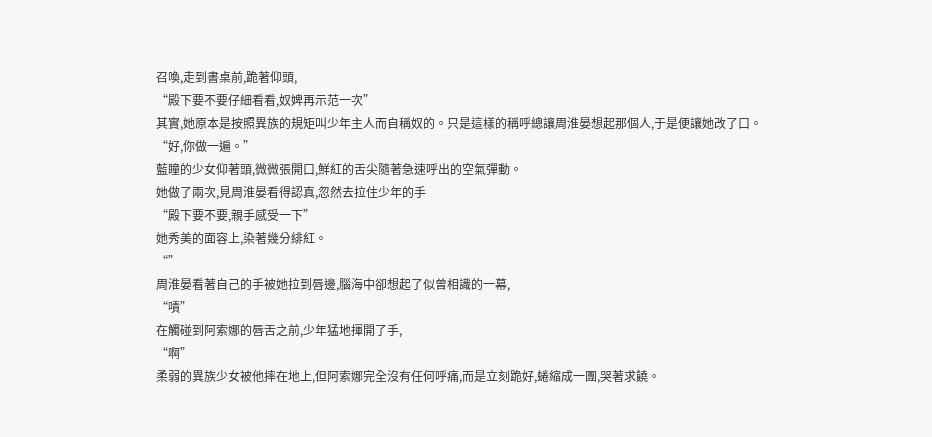召喚,走到書桌前,跪著仰頭,
“殿下要不要仔細看看,奴婢再示范一次”
其實,她原本是按照異族的規矩叫少年主人而自稱奴的。只是這樣的稱呼總讓周淮晏想起那個人,于是便讓她改了口。
“好,你做一遍。”
藍瞳的少女仰著頭,微微張開口,鮮紅的舌尖隨著急速呼出的空氣彈動。
她做了兩次,見周淮晏看得認真,忽然去拉住少年的手
“殿下要不要,親手感受一下”
她秀美的面容上,染著幾分緋紅。
“”
周淮晏看著自己的手被她拉到唇邊,腦海中卻想起了似曾相識的一幕,
“嘖”
在觸碰到阿索娜的唇舌之前,少年猛地揮開了手,
“啊”
柔弱的異族少女被他摔在地上,但阿索娜完全沒有任何呼痛,而是立刻跪好,蜷縮成一團,哭著求饒。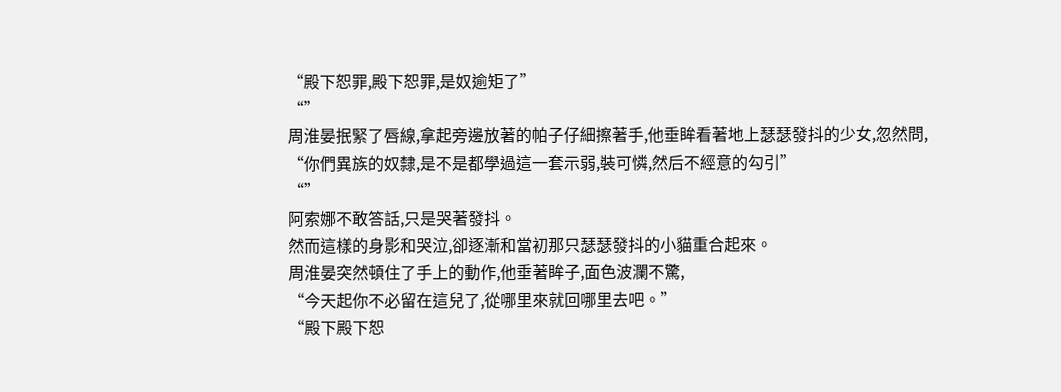“殿下恕罪,殿下恕罪,是奴逾矩了”
“”
周淮晏抿緊了唇線,拿起旁邊放著的帕子仔細擦著手,他垂眸看著地上瑟瑟發抖的少女,忽然問,
“你們異族的奴隸,是不是都學過這一套示弱,裝可憐,然后不經意的勾引”
“”
阿索娜不敢答話,只是哭著發抖。
然而這樣的身影和哭泣,卻逐漸和當初那只瑟瑟發抖的小貓重合起來。
周淮晏突然頓住了手上的動作,他垂著眸子,面色波瀾不驚,
“今天起你不必留在這兒了,從哪里來就回哪里去吧。”
“殿下殿下恕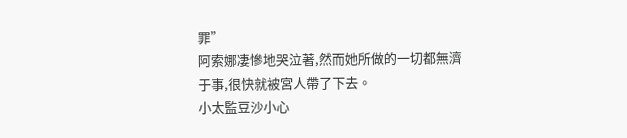罪”
阿索娜凄慘地哭泣著,然而她所做的一切都無濟于事,很快就被宮人帶了下去。
小太監豆沙小心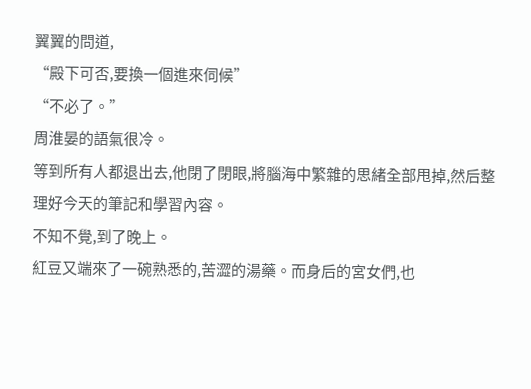翼翼的問道,
“殿下可否,要換一個進來伺候”
“不必了。”
周淮晏的語氣很冷。
等到所有人都退出去,他閉了閉眼,將腦海中繁雜的思緒全部甩掉,然后整理好今天的筆記和學習內容。
不知不覺,到了晚上。
紅豆又端來了一碗熟悉的,苦澀的湯藥。而身后的宮女們,也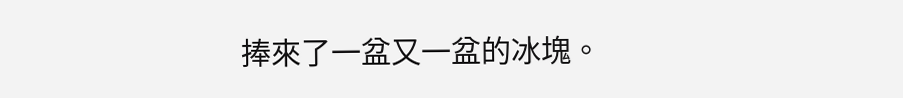捧來了一盆又一盆的冰塊。